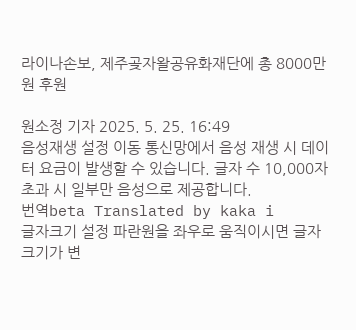라이나손보, 제주곶자왈공유화재단에 총 8000만원 후원

원소정 기자 2025. 5. 25. 16:49
음성재생 설정 이동 통신망에서 음성 재생 시 데이터 요금이 발생할 수 있습니다. 글자 수 10,000자 초과 시 일부만 음성으로 제공합니다.
번역beta Translated by kaka i
글자크기 설정 파란원을 좌우로 움직이시면 글자크기가 변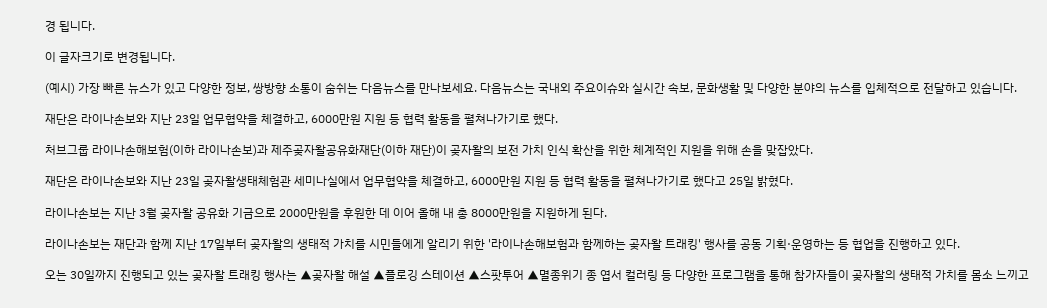경 됩니다.

이 글자크기로 변경됩니다.

(예시) 가장 빠른 뉴스가 있고 다양한 정보, 쌍방향 소통이 숨쉬는 다음뉴스를 만나보세요. 다음뉴스는 국내외 주요이슈와 실시간 속보, 문화생활 및 다양한 분야의 뉴스를 입체적으로 전달하고 있습니다.

재단은 라이나손보와 지난 23일 업무협약을 체결하고, 6000만원 지원 등 협력 활동을 펼쳐나가기로 했다.

처브그룹 라이나손해보험(이하 라이나손보)과 제주곶자왈공유화재단(이하 재단)이 곶자왈의 보전 가치 인식 확산을 위한 체계적인 지원을 위해 손을 맞잡았다.

재단은 라이나손보와 지난 23일 곶자왈생태체험관 세미나실에서 업무협약을 체결하고, 6000만원 지원 등 협력 활동을 펼쳐나가기로 했다고 25일 밝혔다.

라이나손보는 지난 3월 곶자왈 공유화 기금으로 2000만원을 후원한 데 이어 올해 내 총 8000만원을 지원하게 된다.

라이나손보는 재단과 함께 지난 17일부터 곶자왈의 생태적 가치를 시민들에게 알리기 위한 '라이나손해보험과 함께하는 곶자왈 트래킹' 행사를 공동 기획·운영하는 등 협업을 진행하고 있다.

오는 30일까지 진행되고 있는 곶자왈 트래킹 행사는 ▲곶자왈 해설 ▲플로깅 스테이션 ▲스팟투어 ▲멸종위기 종 엽서 컬러링 등 다양한 프로그램을 통해 참가자들이 곶자왈의 생태적 가치를 몸소 느끼고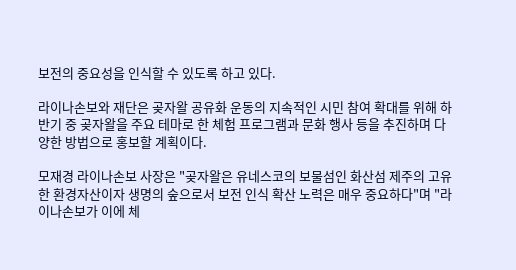보전의 중요성을 인식할 수 있도록 하고 있다.

라이나손보와 재단은 곶자왈 공유화 운동의 지속적인 시민 참여 확대를 위해 하반기 중 곶자왈을 주요 테마로 한 체험 프로그램과 문화 행사 등을 추진하며 다양한 방법으로 홍보할 계획이다.

모재경 라이나손보 사장은 "곶자왈은 유네스코의 보물섬인 화산섬 제주의 고유한 환경자산이자 생명의 숲으로서 보전 인식 확산 노력은 매우 중요하다"며 "라이나손보가 이에 체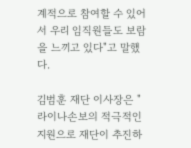계적으로 참여할 수 있어서 우리 임직원들도 보람을 느끼고 있다"고 말했다.

김범훈 재단 이사장은 "라이나손보의 적극적인 지원으로 재단이 추진하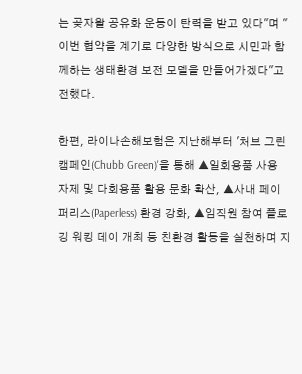는 곶자왈 공유화 운동이 탄력을 받고 있다"며 "이번 협약을 계기로 다양한 방식으로 시민과 함께하는 생태환경 보전 모델을 만들어가겠다"고 전했다.

한편, 라이나손해보험은 지난해부터 '처브 그린 캠페인(Chubb Green)'을 통해 ▲일회용품 사용 자제 및 다회용품 활용 문화 확산, ▲사내 페이퍼리스(Paperless) 환경 강화, ▲임직원 참여 플로깅 워킹 데이 개최 등 친환경 활동을 실천하며 지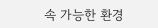속 가능한 환경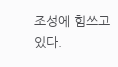조성에 힘쓰고 있다.